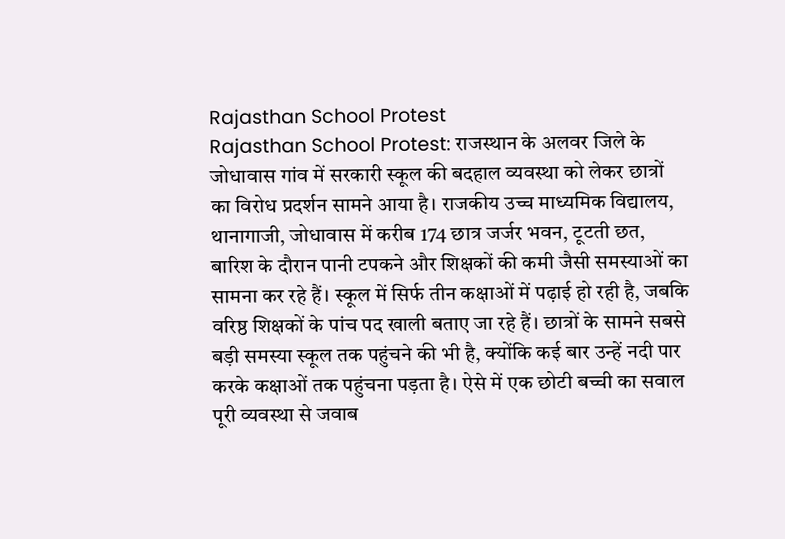Rajasthan School Protest
Rajasthan School Protest: राजस्थान के अलवर जिले के जोधावास गांव में सरकारी स्कूल की बदहाल व्यवस्था को लेकर छात्रों का विरोध प्रदर्शन सामने आया है। राजकीय उच्च माध्यमिक विद्यालय, थानागाजी, जोधावास में करीब 174 छात्र जर्जर भवन, टूटती छत, बारिश के दौरान पानी टपकने और शिक्षकों की कमी जैसी समस्याओं का सामना कर रहे हैं। स्कूल में सिर्फ तीन कक्षाओं में पढ़ाई हो रही है, जबकि वरिष्ठ शिक्षकों के पांच पद खाली बताए जा रहे हैं। छात्रों के सामने सबसे बड़ी समस्या स्कूल तक पहुंचने की भी है, क्योंकि कई बार उन्हें नदी पार करके कक्षाओं तक पहुंचना पड़ता है। ऐसे में एक छोटी बच्ची का सवाल पूरी व्यवस्था से जवाब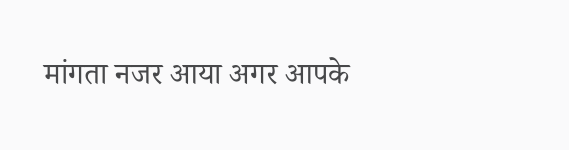मांगता नजर आया अगर आपके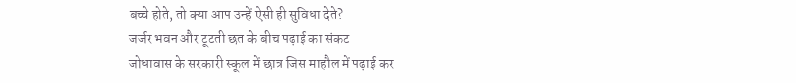बच्चे होते, तो क्या आप उन्हें ऐसी ही सुविधा देते?
जर्जर भवन और टूटती छत के बीच पढ़ाई का संकट
जोधावास के सरकारी स्कूल में छात्र जिस माहौल में पढ़ाई कर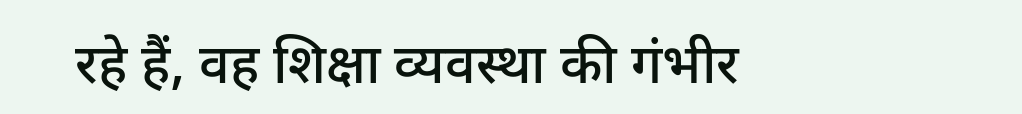रहे हैं, वह शिक्षा व्यवस्था की गंभीर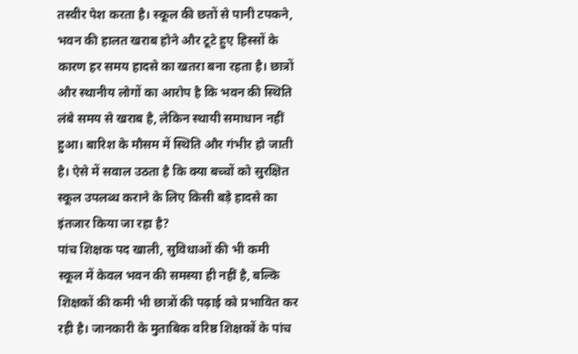तस्वीर पेश करता है। स्कूल की छतों से पानी टपकने, भवन की हालत खराब होने और टूटे हुए हिस्सों के कारण हर समय हादसे का खतरा बना रहता है। छात्रों और स्थानीय लोगों का आरोप है कि भवन की स्थिति लंबे समय से खराब है, लेकिन स्थायी समाधान नहीं हुआ। बारिश के मौसम में स्थिति और गंभीर हो जाती है। ऐसे में सवाल उठता है कि क्या बच्चों को सुरक्षित स्कूल उपलब्ध कराने के लिए किसी बड़े हादसे का इंतजार किया जा रहा है?
पांच शिक्षक पद खाली, सुविधाओं की भी कमी
स्कूल में केवल भवन की समस्या ही नहीं है, बल्कि शिक्षकों की कमी भी छात्रों की पढ़ाई को प्रभावित कर रही है। जानकारी के मुताबिक वरिष्ठ शिक्षकों के पांच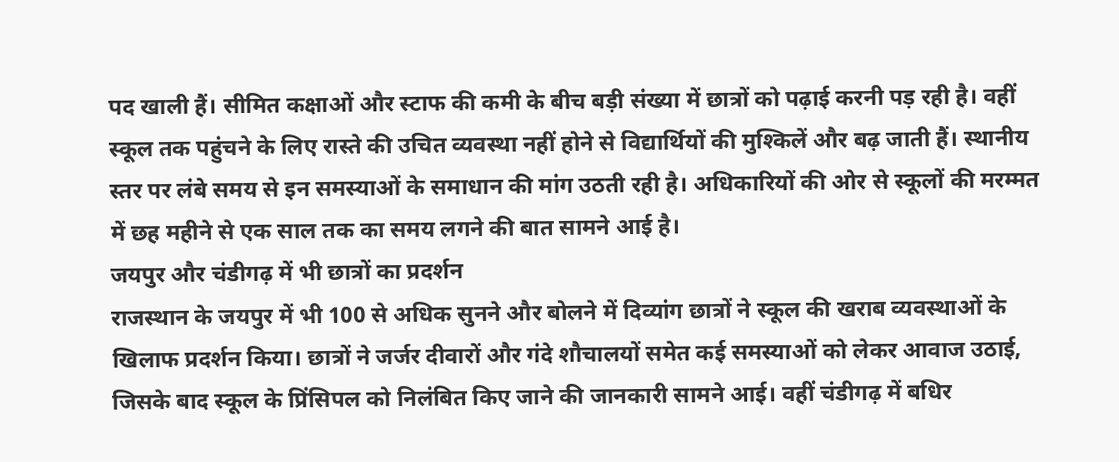पद खाली हैं। सीमित कक्षाओं और स्टाफ की कमी के बीच बड़ी संख्या में छात्रों को पढ़ाई करनी पड़ रही है। वहीं स्कूल तक पहुंचने के लिए रास्ते की उचित व्यवस्था नहीं होने से विद्यार्थियों की मुश्किलें और बढ़ जाती हैं। स्थानीय स्तर पर लंबे समय से इन समस्याओं के समाधान की मांग उठती रही है। अधिकारियों की ओर से स्कूलों की मरम्मत में छह महीने से एक साल तक का समय लगने की बात सामने आई है।
जयपुर और चंडीगढ़ में भी छात्रों का प्रदर्शन
राजस्थान के जयपुर में भी 100 से अधिक सुनने और बोलने में दिव्यांग छात्रों ने स्कूल की खराब व्यवस्थाओं के खिलाफ प्रदर्शन किया। छात्रों ने जर्जर दीवारों और गंदे शौचालयों समेत कई समस्याओं को लेकर आवाज उठाई, जिसके बाद स्कूल के प्रिंसिपल को निलंबित किए जाने की जानकारी सामने आई। वहीं चंडीगढ़ में बधिर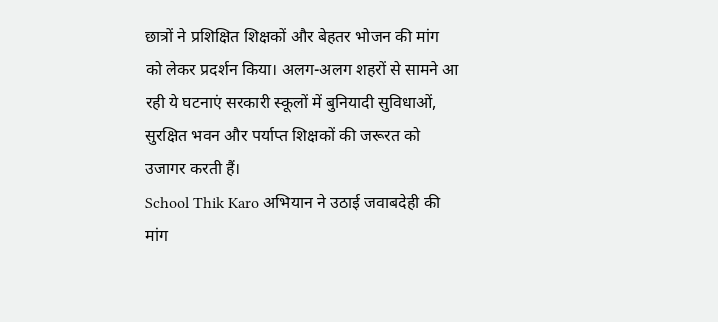छात्रों ने प्रशिक्षित शिक्षकों और बेहतर भोजन की मांग को लेकर प्रदर्शन किया। अलग-अलग शहरों से सामने आ रही ये घटनाएं सरकारी स्कूलों में बुनियादी सुविधाओं, सुरक्षित भवन और पर्याप्त शिक्षकों की जरूरत को उजागर करती हैं।
School Thik Karo अभियान ने उठाई जवाबदेही की मांग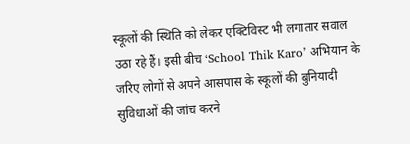स्कूलों की स्थिति को लेकर एक्टिविस्ट भी लगातार सवाल उठा रहे हैं। इसी बीच ‘School Thik Karo’ अभियान के जरिए लोगों से अपने आसपास के स्कूलों की बुनियादी सुविधाओं की जांच करने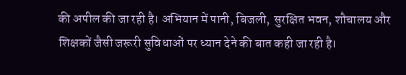की अपील की जा रही है। अभियान में पानी, बिजली, सुरक्षित भवन, शौचालय और शिक्षकों जैसी जरूरी सुविधाओं पर ध्यान देने की बात कही जा रही है।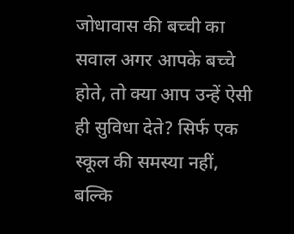जोधावास की बच्ची का सवाल अगर आपके बच्चे होते, तो क्या आप उन्हें ऐसी ही सुविधा देते? सिर्फ एक स्कूल की समस्या नहीं, बल्कि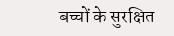बच्चों के सुरक्षित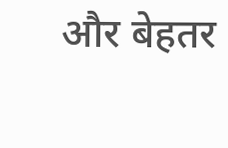और बेहतर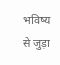भविष्य से जुड़ा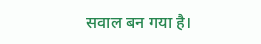सवाल बन गया है।